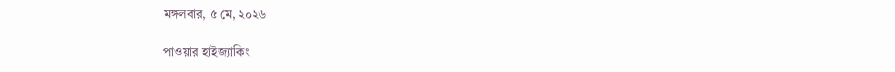মঙ্গলবার, ৫ মে, ২০২৬

পাওয়ার হাইজ্যাকিং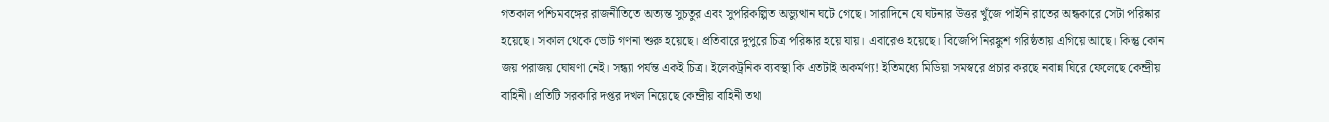গতকাল পশ্চিমবঙ্গের রাজনীতিতে অত্যন্ত সুচতুর এবং সুপরিকল্পিত অভ্যুত্থান ঘটে গেছে। সারাদিনে যে ঘটনার উত্তর খুঁজে পাইনি রাতের অন্ধকারে সেটা পরিষ্কার হয়েছে। সকাল থেকে ভোট গণনা শুরু হয়েছে। প্রতিবারে দুপুরে চিত্র পরিষ্কার হয়ে যায়। এবারেও হয়েছে। বিজেপি নিরঙ্কুশ গরিষ্ঠতায় এগিয়ে আছে। কিন্তু কোন জয় পরাজয় ঘোষণা নেই। সন্ধ্যা পর্যন্ত একই চিত্র। ইলেকট্রনিক ব্যবস্থা কি এতটাই অকর্মণ্য! ইতিমধ্যে মিডিয়া সমস্বরে প্রচার করছে নবান্ন ঘিরে ফেলেছে কেন্দ্রীয় বাহিনী। প্রতিটি সরকারি দপ্তর দখল নিয়েছে কেন্দ্রীয় বাহিনী তথা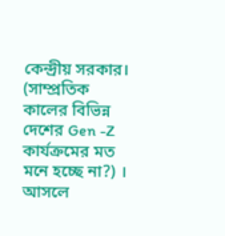কেন্দ্রীয় সরকার। (সাম্প্রতিক কালের বিভিন্ন দেশের Gen -Z কার্যক্রমের মত মনে হচ্ছে না?) । আসলে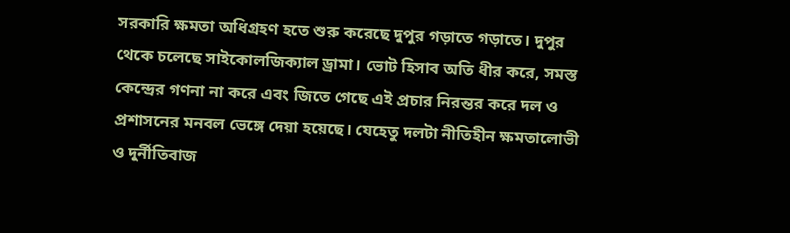সরকারি ক্ষমতা অধিগ্রহণ হতে শুরু করেছে দুপুর গড়াতে গড়াতে। দুপুর থেকে চলেছে সাইকোলজিক্যাল ড্রামা। ভোট হিসাব অতি ধীর করে, সমস্ত কেন্দ্রের গণনা না করে এবং জিতে গেছে এই প্রচার নিরন্তর করে দল ও প্রশাসনের মনবল ভেঙ্গে দেয়া হয়েছে। যেহেতু দলটা নীতিহীন ক্ষমতালোভী ও দুর্নীতিবাজ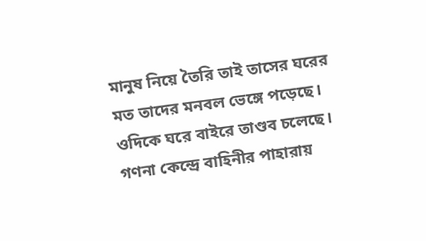মানুষ নিয়ে তৈরি তাই তাসের ঘরের মত তাদের মনবল ভেঙ্গে পড়েছে। ওদিকে ঘরে বাইরে তাণ্ডব চলেছে। গণনা কেন্দ্রে বাহিনীর পাহারায়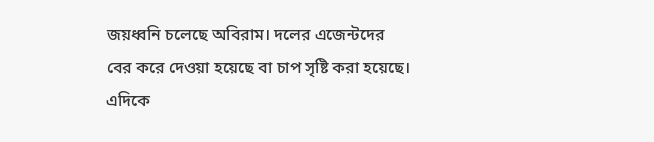জয়ধ্বনি চলেছে অবিরাম। দলের এজেন্টদের বের করে দেওয়া হয়েছে বা চাপ সৃষ্টি করা হয়েছে। এদিকে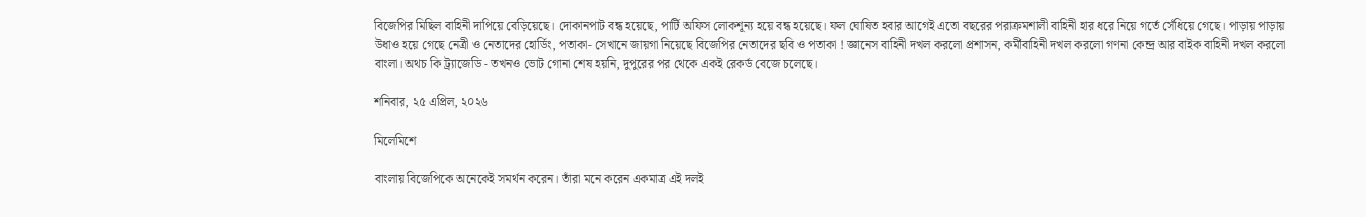বিজেপির মিছিল বাহিনী দাপিয়ে বেড়িয়েছে। দোকানপাট বন্ধ হয়েছে, পার্টি অফিস লোকশূন্য হয়ে বন্ধ হয়েছে। ফল ঘোষিত হবার আগেই এতো বছরের পরাক্রমশালী বাহিনী হার ধরে নিয়ে গর্তে সেঁধিয়ে গেছে। পাড়ায় পাড়ায় উধাও হয়ে গেছে নেত্রী ও নেতাদের হোর্ডিং, পতাকা- সেখানে জায়গা নিয়েছে বিজেপির নেতাদের ছবি ও পতাকা ! জ্ঞানেস বাহিনী দখল করলো প্রশাসন, কর্মীবাহিনী দখল করলো গণনা কেন্দ্র আর বাইক বাহিনী দখল করলো বাংলা। অথচ কি ট্র্যাজেডি - তখনও ভোট গোনা শেষ হয়নি, দুপুরের পর থেকে একই রেকর্ড বেজে চলেছে।

শনিবার, ২৫ এপ্রিল, ২০২৬

মিলেমিশে

বাংলায় বিজেপিকে অনেকেই সমর্থন করেন। তাঁরা মনে করেন একমাত্র এই দলই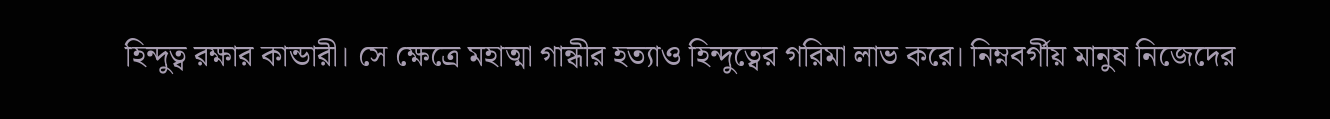হিন্দুত্ব রক্ষার কান্ডারী। সে ক্ষেত্রে মহাত্মা গান্ধীর হত্যাও হিন্দুত্বের গরিমা লাভ করে। নিম্নবর্গীয় মানুষ নিজেদের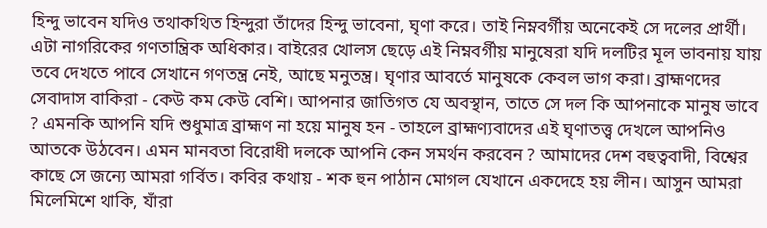হিন্দু ভাবেন যদিও তথাকথিত হিন্দুরা তাঁদের হিন্দু ভাবেনা, ঘৃণা করে। তাই নিম্নবর্গীয় অনেকেই সে দলের প্রার্থী। এটা নাগরিকের গণতান্ত্রিক অধিকার। বাইরের খোলস ছেড়ে এই নিম্নবর্গীয় মানুষেরা যদি দলটির মূল ভাবনায় যায় তবে দেখতে পাবে সেখানে গণতন্ত্র নেই, আছে মনুতন্ত্র। ঘৃণার আবর্তে মানুষকে কেবল ভাগ করা। ব্রাহ্মণদের সেবাদাস বাকিরা - কেউ কম কেউ বেশি। আপনার জাতিগত যে অবস্থান, তাতে সে দল কি আপনাকে মানুষ ভাবে ? এমনকি আপনি যদি শুধুমাত্র ব্রাহ্মণ না হয়ে মানুষ হন - তাহলে ব্রাহ্মণ্যবাদের এই ঘৃণাতত্ত্ব দেখলে আপনিও আতকে উঠবেন। এমন মানবতা বিরোধী দলকে আপনি কেন সমর্থন করবেন ? আমাদের দেশ বহুত্ববাদী, বিশ্বের কাছে সে জন্যে আমরা গর্বিত। কবির কথায় - শক হুন পাঠান মোগল যেখানে একদেহে হয় লীন। আসুন আমরা মিলেমিশে থাকি, যাঁরা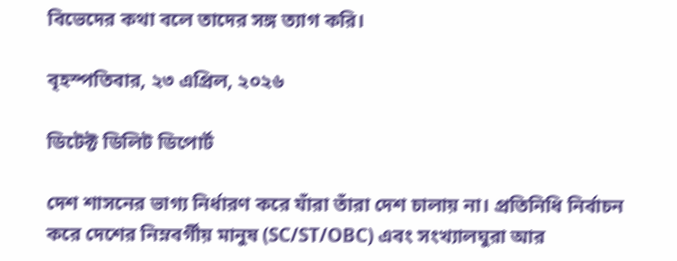বিভেদের কথা বলে তাদের সঙ্গ ত্যাগ করি।

বৃহস্পতিবার, ২৩ এপ্রিল, ২০২৬

ডিটেক্ট ডিলিট ডিপোর্ট

দেশ শাসনের ভাগ্য নির্ধারণ করে যাঁরা তাঁরা দেশ চালায় না। প্রতিনিধি নির্বাচন করে দেশের নিম্নবর্গীয় মানুষ (SC/ST/OBC) এবং সংখ্যালঘুরা আর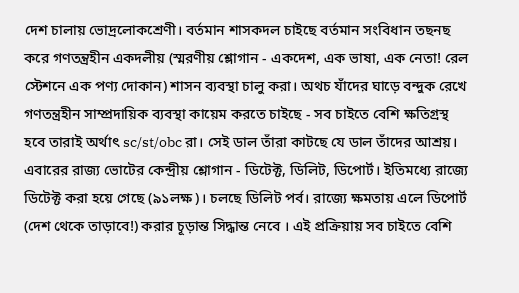দেশ চালায় ভোদ্রলোকশ্রেণী। বর্তমান শাসকদল চাইছে বর্তমান সংবিধান তছনছ করে গণতন্ত্রহীন একদলীয় (স্মরণীয় শ্লোগান - একদেশ, এক ভাষা, এক নেতা! রেল স্টেশনে এক পণ্য দোকান) শাসন ব্যবস্থা চালু করা। অথচ যাঁদের ঘাড়ে বন্দুক রেখে গণতন্ত্রহীন সাম্প্রদায়িক ব্যবস্থা কায়েম করতে চাইছে - সব চাইতে বেশি ক্ষতিগ্রস্থ হবে তারাই অর্থাৎ sc/st/obc রা। সেই ডাল তাঁরা কাটছে যে ডাল তাঁদের আশ্রয়। এবারের রাজ্য ভোটের কেন্দ্রীয় শ্লোগান - ডিটেক্ট, ডিলিট, ডিপোর্ট। ইতিমধ্যে রাজ্যে ডিটেক্ট করা হয়ে গেছে (৯১লক্ষ)। চলছে ডিলিট পর্ব। রাজ্যে ক্ষমতায় এলে ডিপোর্ট (দেশ থেকে তাড়াবে!) করার চূড়ান্ত সিদ্ধান্ত নেবে । এই প্রক্রিয়ায় সব চাইতে বেশি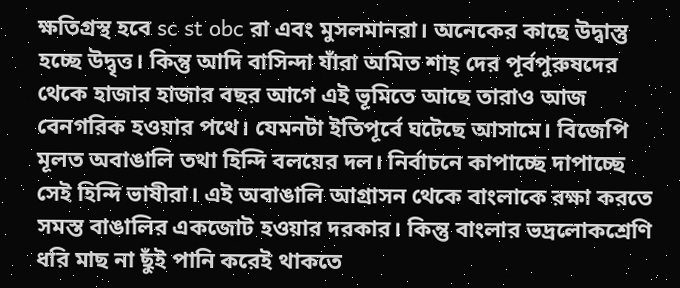ক্ষতিগ্রস্থ হবে sc st obc রা এবং মুসলমানরা। অনেকের কাছে উদ্বাস্তু হচ্ছে উদ্বৃত্ত। কিন্তু আদি বাসিন্দা যাঁরা অমিত শাহ্ দের পূর্বপুরুষদের থেকে হাজার হাজার বছর আগে এই ভূমিতে আছে তারাও আজ বেনগরিক হওয়ার পথে। যেমনটা ইতিপূর্বে ঘটেছে আসামে। বিজেপি মূলত অবাঙালি তথা হিন্দি বলয়ের দল। নির্বাচনে কাপাচ্ছে দাপাচ্ছে সেই হিন্দি ভাষীরা। এই অবাঙালি আগ্রাসন থেকে বাংলাকে রক্ষা করতে সমস্ত বাঙালির একজোট হওয়ার দরকার। কিন্তু বাংলার ভদ্রলোকশ্রেণি ধরি মাছ না ছুঁই পানি করেই থাকতে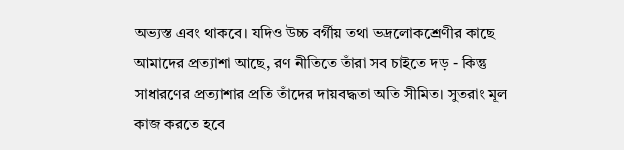অভ্যস্ত এবং থাকবে। যদিও উচ্চ বর্গীয় তথা ভদ্রলোকশ্রেণীর কাছে আমাদের প্রত্যাশা আছে, রণ নীতিতে তাঁরা সব চাইতে দড় - কিন্তু সাধারণের প্রত্যাশার প্রতি তাঁদের দায়বদ্ধতা অতি সীমিত। সুতরাং মূল কাজ করতে হবে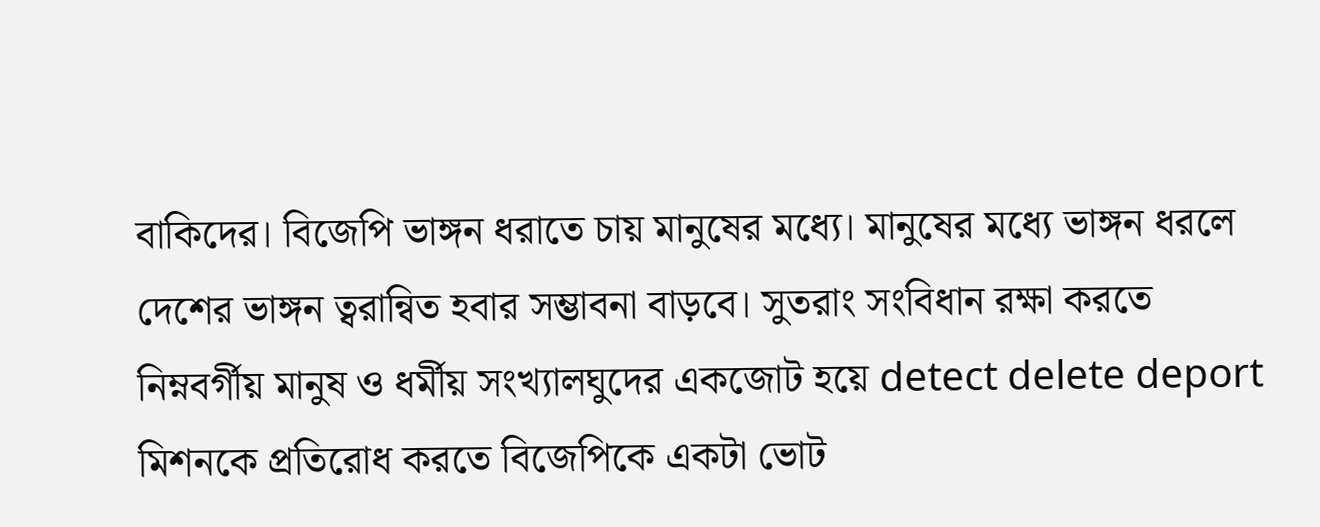বাকিদের। বিজেপি ভাঙ্গন ধরাতে চায় মানুষের মধ্যে। মানুষের মধ্যে ভাঙ্গন ধরলে দেশের ভাঙ্গন ত্বরান্বিত হবার সম্ভাবনা বাড়বে। সুতরাং সংবিধান রক্ষা করতে নিম্নবর্গীয় মানুষ ও ধর্মীয় সংখ্যালঘুদের একজোট হয়ে detect delete deport মিশনকে প্রতিরোধ করতে বিজেপিকে একটা ভোট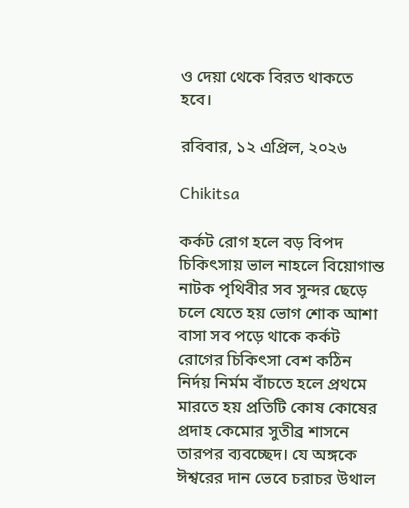ও দেয়া থেকে বিরত থাকতে হবে।

রবিবার, ১২ এপ্রিল, ২০২৬

Chikitsa

কর্কট রোগ হলে বড় বিপদ চিকিৎসায় ভাল নাহলে বিয়োগান্ত নাটক পৃথিবীর সব সুন্দর ছেড়ে চলে যেতে হয় ভোগ শোক আশা বাসা সব পড়ে থাকে কর্কট রোগের চিকিৎসা বেশ কঠিন নির্দয় নির্মম বাঁচতে হলে প্রথমে মারতে হয় প্রতিটি কোষ কোষের প্রদাহ কেমোর সুতীব্র শাসনে তারপর ব্যবচ্ছেদ। যে অঙ্গকে ঈশ্বরের দান ভেবে চরাচর উথাল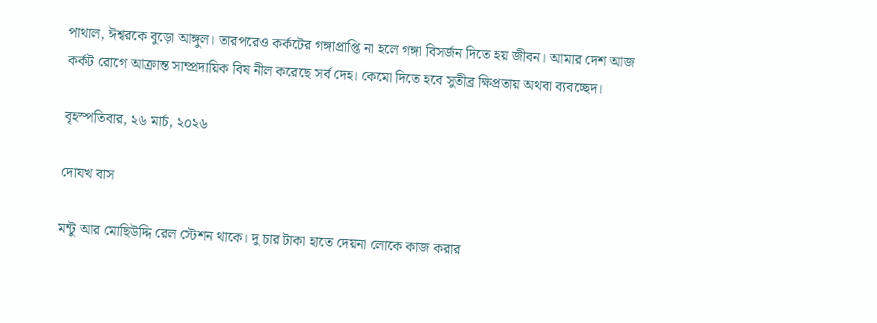পাথাল, ঈশ্বরকে বুড়ো আঙ্গুল। তারপরেও কর্কটের গঙ্গাপ্রাপ্তি না হলে গঙ্গা বিসর্জন দিতে হয় জীবন। আমার দেশ আজ কর্কট রোগে আক্রান্ত সাম্প্রদায়িক বিষ নীল করেছে সর্ব দেহ। কেমো দিতে হবে সুতীব্র ক্ষিপ্রতায় অথবা ব্যবচ্ছেদ।

বৃহস্পতিবার, ২৬ মার্চ, ২০২৬

দোযখ বাস

মন্টু আর মোছিউদ্দি রেল স্টেশন থাকে। দু চার টাকা হাতে দেয়না লোকে কাজ করার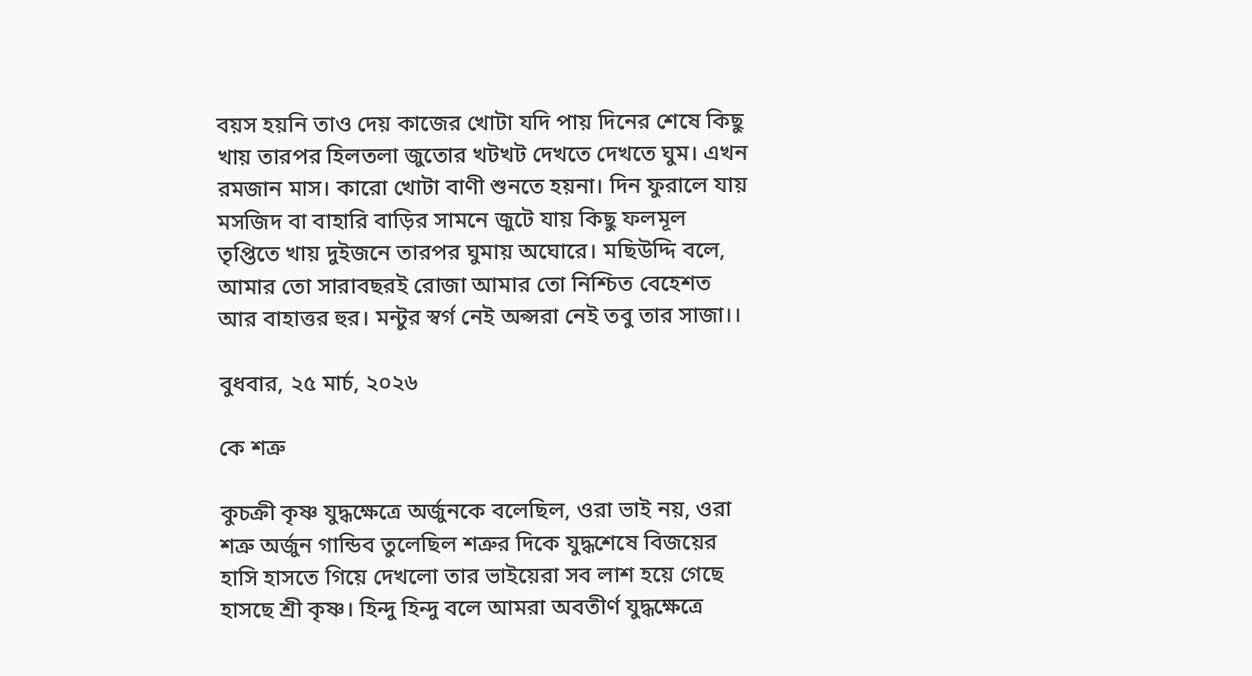বয়স হয়নি তাও দেয় কাজের খোটা যদি পায় দিনের শেষে কিছু খায় তারপর হিলতলা জুতোর খটখট দেখতে দেখতে ঘুম। এখন রমজান মাস। কারো খোটা বাণী শুনতে হয়না। দিন ফুরালে যায় মসজিদ বা বাহারি বাড়ির সামনে জুটে যায় কিছু ফলমূল তৃপ্তিতে খায় দুইজনে তারপর ঘুমায় অঘোরে। মছিউদ্দি বলে, আমার তো সারাবছরই রোজা আমার তো নিশ্চিত বেহেশত আর বাহাত্তর হুর। মন্টুর স্বর্গ নেই অপ্সরা নেই তবু তার সাজা।।

বুধবার, ২৫ মার্চ, ২০২৬

কে শত্রু

কুচক্রী কৃষ্ণ যুদ্ধক্ষেত্রে অর্জুনকে বলেছিল, ওরা ভাই নয়, ওরা শত্রু অর্জুন গান্ডিব তুলেছিল শত্রুর দিকে যুদ্ধশেষে বিজয়ের হাসি হাসতে গিয়ে দেখলো তার ভাইয়েরা সব লাশ হয়ে গেছে হাসছে শ্রী কৃষ্ণ। হিন্দু হিন্দু বলে আমরা অবতীর্ণ যুদ্ধক্ষেত্রে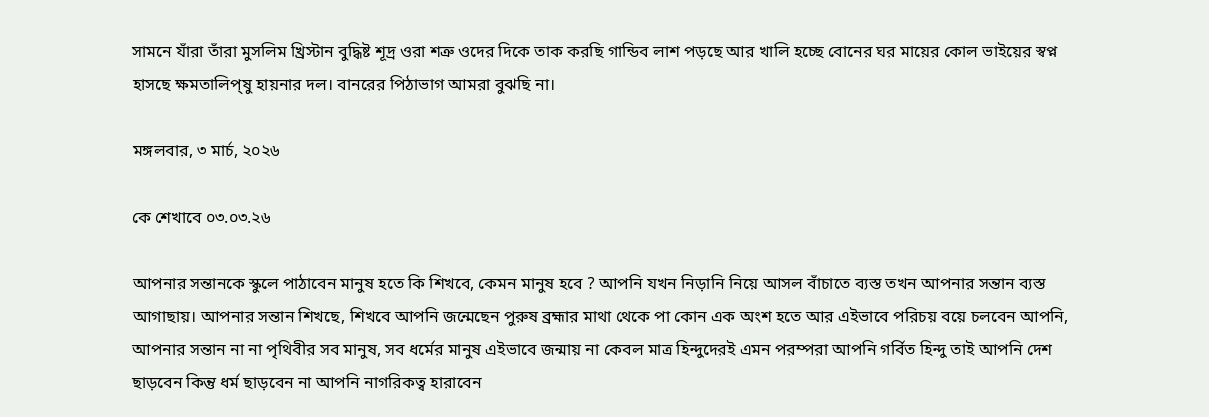সামনে যাঁরা তাঁরা মুসলিম খ্রিস্টান বুদ্ধিষ্ট শূদ্র ওরা শত্রু ওদের দিকে তাক করছি গান্ডিব লাশ পড়ছে আর খালি হচ্ছে বোনের ঘর মায়ের কোল ভাইয়ের স্বপ্ন হাসছে ক্ষমতালিপ্ষু হায়নার দল। বানরের পিঠাভাগ আমরা বুঝছি না।

মঙ্গলবার, ৩ মার্চ, ২০২৬

কে শেখাবে ০৩.০৩.২৬

আপনার সন্তানকে স্কুলে পাঠাবেন মানুষ হতে কি শিখবে, কেমন মানুষ হবে ? আপনি যখন নিড়ানি নিয়ে আসল বাঁচাতে ব্যস্ত তখন আপনার সন্তান ব্যস্ত আগাছায়। আপনার সন্তান শিখছে, শিখবে আপনি জন্মেছেন পুরুষ ব্রহ্মার মাথা থেকে পা কোন এক অংশ হতে আর এইভাবে পরিচয় বয়ে চলবেন আপনি, আপনার সন্তান না না পৃথিবীর সব মানুষ, সব ধর্মের মানুষ এইভাবে জন্মায় না কেবল মাত্র হিন্দুদেরই এমন পরম্পরা আপনি গর্বিত হিন্দু তাই আপনি দেশ ছাড়বেন কিন্তু ধর্ম ছাড়বেন না আপনি নাগরিকত্ব হারাবেন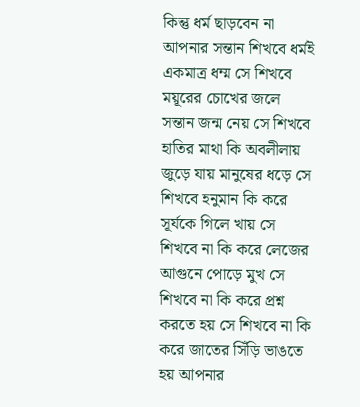কিন্তু ধর্ম ছাড়বেন না আপনার সন্তান শিখবে ধর্মই একমাত্র ধম্ম সে শিখবে ময়ূরের চোখের জলে সন্তান জন্ম নেয় সে শিখবে হাতির মাথা কি অবলীলায় জুড়ে যায় মানুষের ধড়ে সে শিখবে হনুমান কি করে সূর্যকে গিলে খায় সে শিখবে না কি করে লেজের আগুনে পোড়ে মুখ সে শিখবে না কি করে প্রশ্ন করতে হয় সে শিখবে না কি করে জাতের সিঁড়ি ভাঙতে হয় আপনার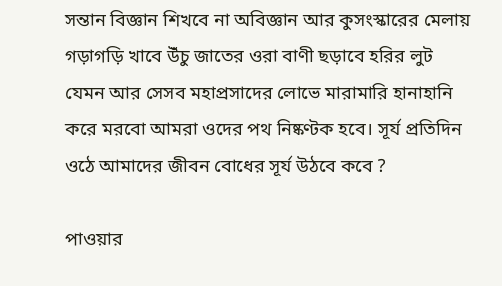সন্তান বিজ্ঞান শিখবে না অবিজ্ঞান আর কুসংস্কারের মেলায় গড়াগড়ি খাবে উঁচু জাতের ওরা বাণী ছড়াবে হরির লুট যেমন আর সেসব মহাপ্রসাদের লোভে মারামারি হানাহানি করে মরবো আমরা ওদের পথ নিষ্কণ্টক হবে। সূর্য প্রতিদিন ওঠে আমাদের জীবন বোধের সূর্য উঠবে কবে ?

পাওয়ার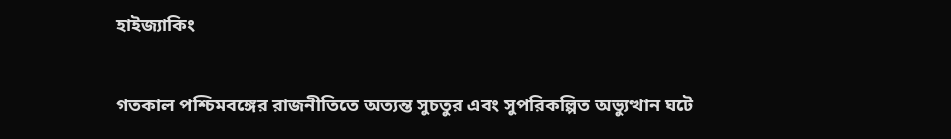হাইজ্যাকিং

গতকাল পশ্চিমবঙ্গের রাজনীতিতে অত্যন্ত সুচতুর এবং সুপরিকল্পিত অভ্যুত্থান ঘটে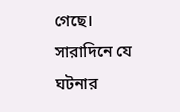গেছে। সারাদিনে যে ঘটনার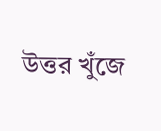উত্তর খুঁজে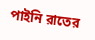পাইনি রাতের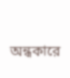অন্ধকারে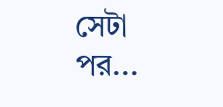সেটা পর...